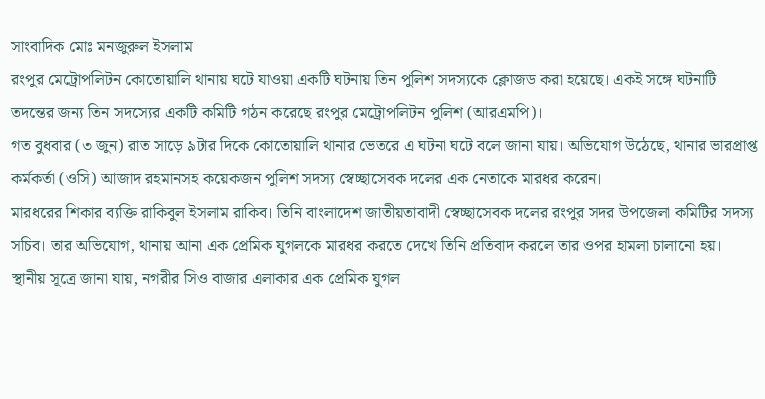সাংবাদিক মোঃ মনজুরুল ইসলাম
রংপুর মেট্রোপলিটন কোতোয়ালি থানায় ঘটে যাওয়া একটি ঘটনায় তিন পুলিশ সদস্যকে ক্লোজড করা হয়েছে। একই সঙ্গে ঘটনাটি তদন্তের জন্য তিন সদস্যের একটি কমিটি গঠন করেছে রংপুর মেট্রোপলিটন পুলিশ (আরএমপি)।
গত বুধবার (৩ জুন) রাত সাড়ে ৯টার দিকে কোতোয়ালি থানার ভেতরে এ ঘটনা ঘটে বলে জানা যায়। অভিযোগ উঠেছে, থানার ভারপ্রাপ্ত কর্মকর্তা (ওসি) আজাদ রহমানসহ কয়েকজন পুলিশ সদস্য স্বেচ্ছাসেবক দলের এক নেতাকে মারধর করেন।
মারধরের শিকার ব্যক্তি রাকিবুল ইসলাম রাকিব। তিনি বাংলাদেশ জাতীয়তাবাদী স্বেচ্ছাসেবক দলের রংপুর সদর উপজেলা কমিটির সদস্য সচিব। তার অভিযোগ, থানায় আনা এক প্রেমিক যুগলকে মারধর করতে দেখে তিনি প্রতিবাদ করলে তার ওপর হামলা চালানো হয়।
স্থানীয় সূত্রে জানা যায়, নগরীর সিও বাজার এলাকার এক প্রেমিক যুগল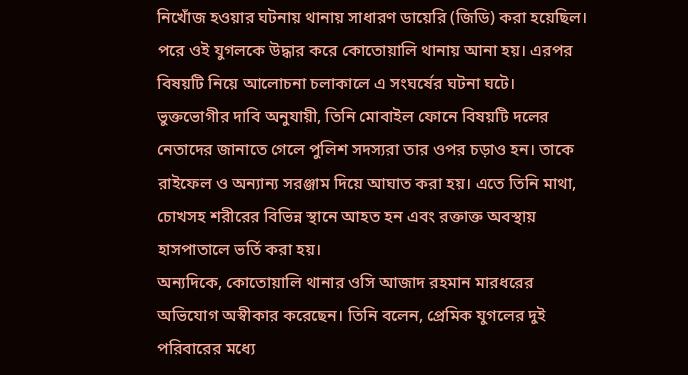নিখোঁজ হওয়ার ঘটনায় থানায় সাধারণ ডায়েরি (জিডি) করা হয়েছিল। পরে ওই যুগলকে উদ্ধার করে কোতোয়ালি থানায় আনা হয়। এরপর বিষয়টি নিয়ে আলোচনা চলাকালে এ সংঘর্ষের ঘটনা ঘটে।
ভুক্তভোগীর দাবি অনুযায়ী, তিনি মোবাইল ফোনে বিষয়টি দলের নেতাদের জানাতে গেলে পুলিশ সদস্যরা তার ওপর চড়াও হন। তাকে রাইফেল ও অন্যান্য সরঞ্জাম দিয়ে আঘাত করা হয়। এতে তিনি মাথা, চোখসহ শরীরের বিভিন্ন স্থানে আহত হন এবং রক্তাক্ত অবস্থায় হাসপাতালে ভর্তি করা হয়।
অন্যদিকে, কোতোয়ালি থানার ওসি আজাদ রহমান মারধরের অভিযোগ অস্বীকার করেছেন। তিনি বলেন, প্রেমিক যুগলের দুই পরিবারের মধ্যে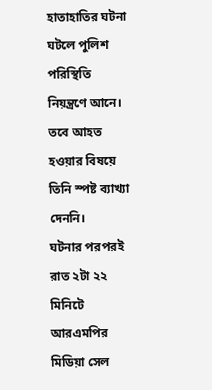হাতাহাতির ঘটনা ঘটলে পুলিশ পরিস্থিতি নিয়ন্ত্রণে আনে। তবে আহত হওয়ার বিষয়ে তিনি স্পষ্ট ব্যাখ্যা দেননি।
ঘটনার পরপরই রাত ২টা ২২ মিনিটে আরএমপির মিডিয়া সেল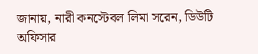জানায়, নারী কনস্টেবল লিমা সরেন, ডিউটি অফিসার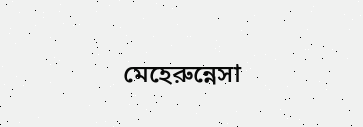মেহেরুন্নেসা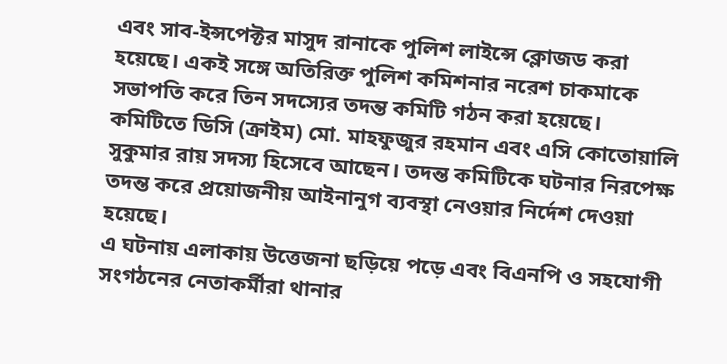এবং সাব-ইন্সপেক্টর মাসুদ রানাকে পুলিশ লাইন্সে ক্লোজড করা হয়েছে। একই সঙ্গে অতিরিক্ত পুলিশ কমিশনার নরেশ চাকমাকে সভাপতি করে তিন সদস্যের তদন্ত কমিটি গঠন করা হয়েছে।
কমিটিতে ডিসি (ক্রাইম) মো. মাহফুজুর রহমান এবং এসি কোতোয়ালি সুকুমার রায় সদস্য হিসেবে আছেন। তদন্ত কমিটিকে ঘটনার নিরপেক্ষ তদন্ত করে প্রয়োজনীয় আইনানুগ ব্যবস্থা নেওয়ার নির্দেশ দেওয়া হয়েছে।
এ ঘটনায় এলাকায় উত্তেজনা ছড়িয়ে পড়ে এবং বিএনপি ও সহযোগী সংগঠনের নেতাকর্মীরা থানার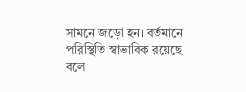সামনে জড়ো হন। বর্তমানে পরিস্থিতি স্বাভাবিক রয়েছে বলে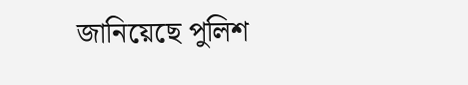জানিয়েছে পুলিশ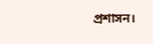প্রশাসন।